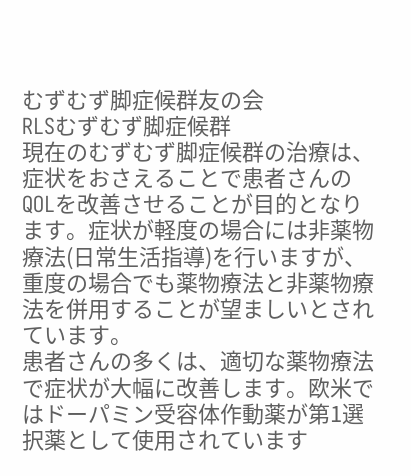むずむず脚症候群友の会
RLSむずむず脚症候群
現在のむずむず脚症候群の治療は、症状をおさえることで患者さんのQOLを改善させることが目的となります。症状が軽度の場合には非薬物療法(日常生活指導)を行いますが、重度の場合でも薬物療法と非薬物療法を併用することが望ましいとされています。
患者さんの多くは、適切な薬物療法で症状が大幅に改善します。欧米ではドーパミン受容体作動薬が第1選択薬として使用されています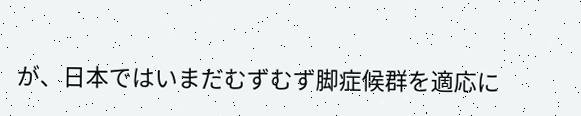が、日本ではいまだむずむず脚症候群を適応に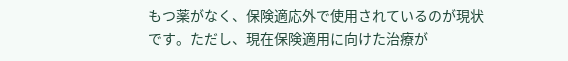もつ薬がなく、保険適応外で使用されているのが現状です。ただし、現在保険適用に向けた治療が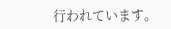行われています。